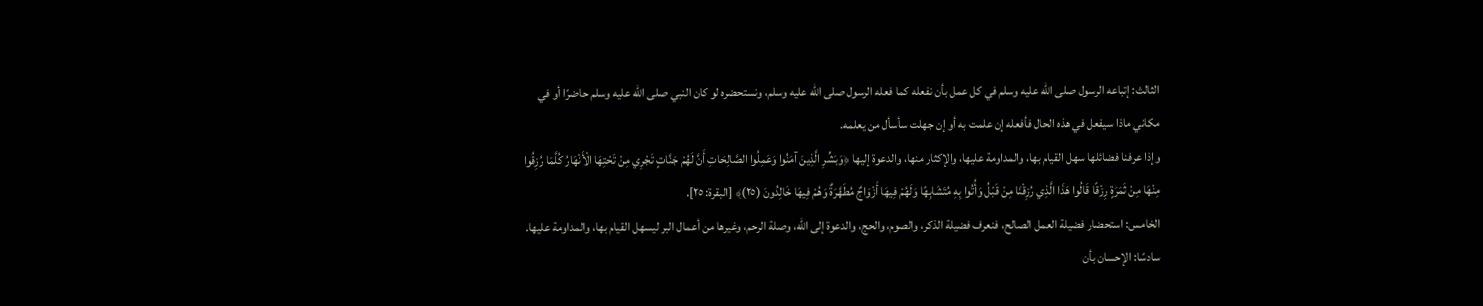الثالث: إتباعه الرسول صلى الله عليه وسلم في كل عمل بأن نفعله كما فعله الرسول صلى الله عليه وسلم، ونستحضره لو كان النبي صلى الله عليه وسلم حاضرًا أو في مكاني ماذا سيفعل في هذه الحال فأفعله إن علمت به أو إن جهلت سأسأل من يعلمه.
وإذا عرفنا فضائلها سهل القيام بها، والمداومة عليها، والإكثار منها، والدعوة إليها ﴿وَبَشِّرِ الَّذِينَ آمَنُوا وَعَمِلُوا الصَّالِحَاتِ أَنَّ لَهُمْ جَنَّاتٍ تَجْرِي مِنْ تَحْتِهَا الْأَنْهَارُ كُلَّمَا رُزِقُوا مِنْهَا مِنْ ثَمَرَةٍ رِزْقًا قَالُوا هَذَا الَّذِي رُزِقْنَا مِنْ قَبْلُ وَأُتُوا بِهِ مُتَشَابِهًا وَلَهُمْ فِيهَا أَزْوَاجٌ مُطَهَّرَةٌ وَهُمْ فِيهَا خَالِدُونَ (٢٥)﴾ [البقرة: ٢٥].
الخامس: استحضار فضيلة العمل الصالح، فنعرف فضيلة الذكر، والصوم، والحج، والدعوة إلى الله، وصلة الرحم، وغيرها من أعمال البر ليسهل القيام بها، والمداومة عليها.
سادسًا: الإحسان بأن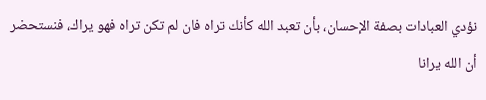نؤدي العبادات بصفة الإحسان، بأن تعبد الله كأنك تراه فان لم تكن تراه فهو يراك، فنستحضر أن الله يرانا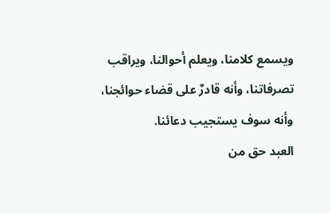ويسمع كلامنا، ويعلم أحوالنا، ويراقب تصرفاتنا، وأنه قادرٌ على قضاء حوائجنا، وأنه سوف يستجيب دعائنا.
العبد حق من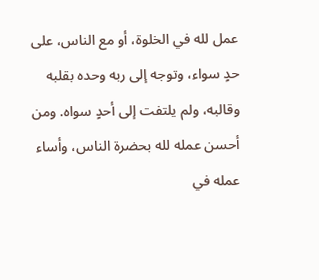عمل لله في الخلوة، أو مع الناس، على حدٍ سواء، وتوجه إلى ربه وحده بقلبه وقالبه، ولم يلتفت إلى أحدٍ سواه. ومن أحسن عمله لله بحضرة الناس، وأساء عمله في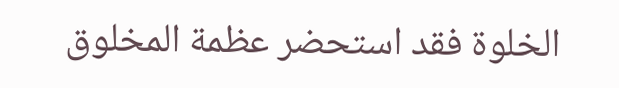الخلوة فقد استحضر عظمة المخلوق